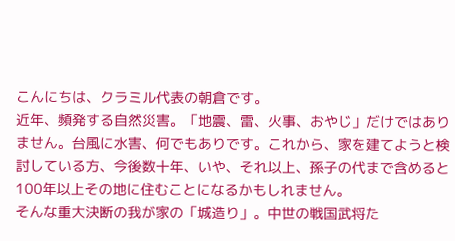こんにちは、クラミル代表の朝倉です。
近年、頻発する自然災害。「地震、雷、火事、おやじ」だけではありません。台風に水害、何でもありです。これから、家を建てようと検討している方、今後数十年、いや、それ以上、孫子の代まで含めると100年以上その地に住むことになるかもしれません。
そんな重大決断の我が家の「城造り」。中世の戦国武将た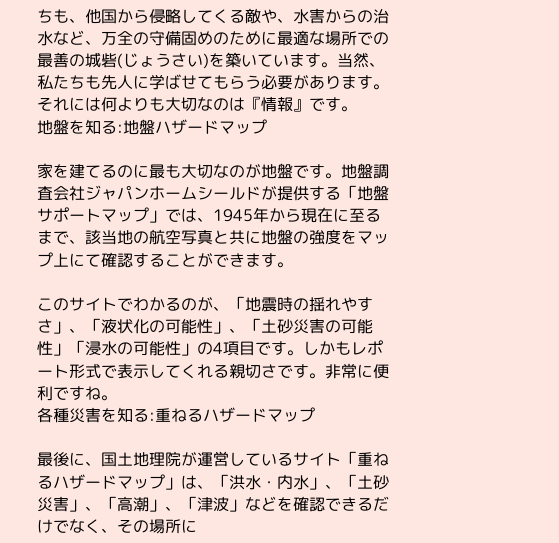ちも、他国から侵略してくる敵や、水害からの治水など、万全の守備固めのために最適な場所での最善の城砦(じょうさい)を築いています。当然、私たちも先人に学ばせてもらう必要があります。それには何よりも大切なのは『情報』です。
地盤を知る:地盤ハザードマップ

家を建てるのに最も大切なのが地盤です。地盤調査会社ジャパンホームシールドが提供する「地盤サポートマップ」では、1945年から現在に至るまで、該当地の航空写真と共に地盤の強度をマップ上にて確認することができます。

このサイトでわかるのが、「地震時の揺れやすさ」、「液状化の可能性」、「土砂災害の可能性」「浸水の可能性」の4項目です。しかもレポート形式で表示してくれる親切さです。非常に便利ですね。
各種災害を知る:重ねるハザードマップ

最後に、国土地理院が運営しているサイト「重ねるハザードマップ」は、「洪水・内水」、「土砂災害」、「高潮」、「津波」などを確認できるだけでなく、その場所に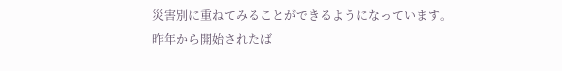災害別に重ねてみることができるようになっています。
昨年から開始されたば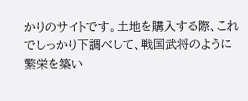かりのサイトです。土地を購入する際、これでしっかり下調べして、戦国武将のように繁栄を築い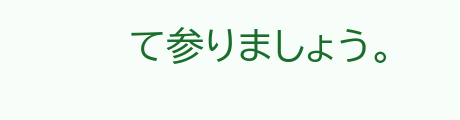て参りましょう。